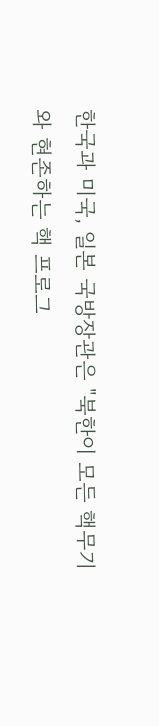한국과 미국, 일본 국방장관은 "북한이 모든 핵무기와 현존하는 핵 프로그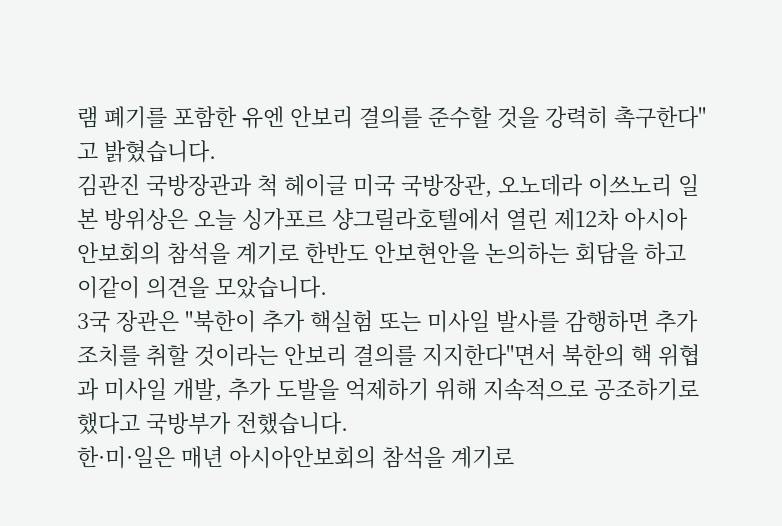램 폐기를 포함한 유엔 안보리 결의를 준수할 것을 강력히 촉구한다"고 밝혔습니다.
김관진 국방장관과 척 헤이글 미국 국방장관, 오노데라 이쓰노리 일본 방위상은 오늘 싱가포르 샹그릴라호텔에서 열린 제12차 아시아안보회의 참석을 계기로 한반도 안보현안을 논의하는 회담을 하고 이같이 의견을 모았습니다.
3국 장관은 "북한이 추가 핵실험 또는 미사일 발사를 감행하면 추가 조치를 취할 것이라는 안보리 결의를 지지한다"면서 북한의 핵 위협과 미사일 개발, 추가 도발을 억제하기 위해 지속적으로 공조하기로 했다고 국방부가 전했습니다.
한·미·일은 매년 아시아안보회의 참석을 계기로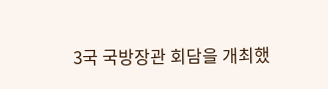3국 국방장관 회담을 개최했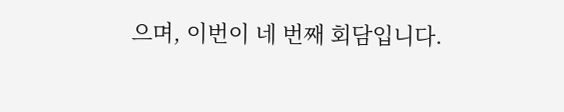으며, 이번이 네 번째 회담입니다.